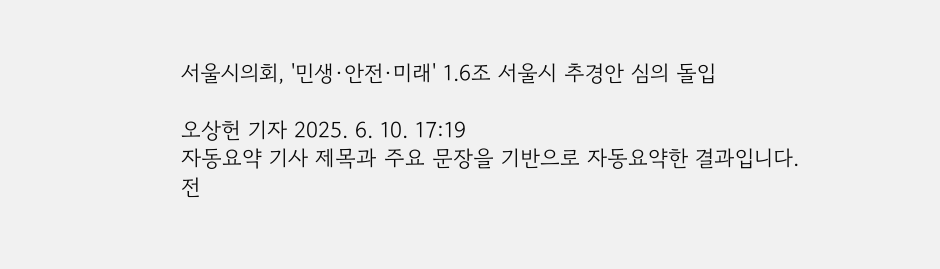서울시의회, '민생·안전·미래' 1.6조 서울시 추경안 심의 돌입

오상헌 기자 2025. 6. 10. 17:19
자동요약 기사 제목과 주요 문장을 기반으로 자동요약한 결과입니다.
전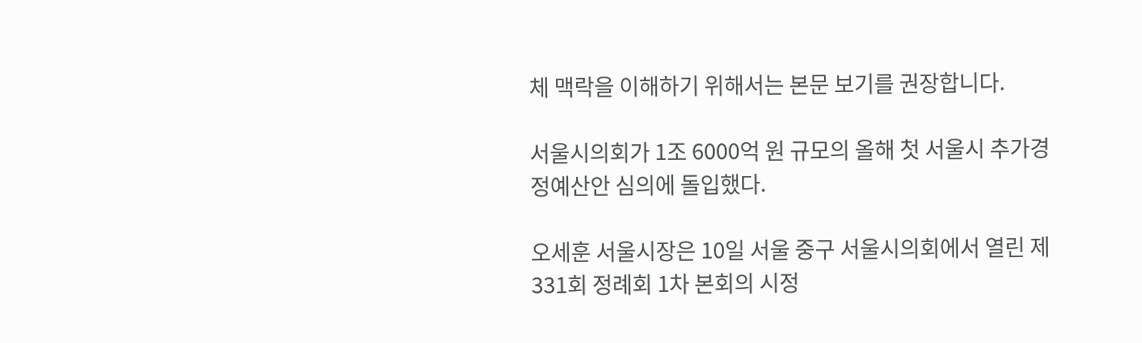체 맥락을 이해하기 위해서는 본문 보기를 권장합니다.

서울시의회가 1조 6000억 원 규모의 올해 첫 서울시 추가경정예산안 심의에 돌입했다.

오세훈 서울시장은 10일 서울 중구 서울시의회에서 열린 제331회 정례회 1차 본회의 시정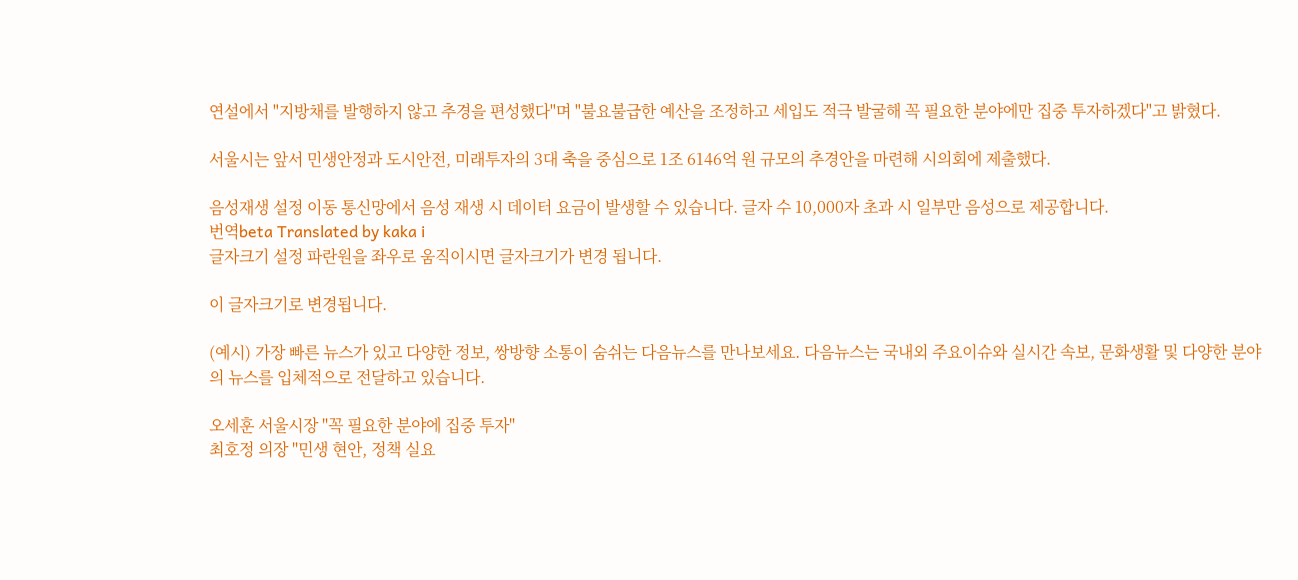연설에서 "지방채를 발행하지 않고 추경을 편성했다"며 "불요불급한 예산을 조정하고 세입도 적극 발굴해 꼭 필요한 분야에만 집중 투자하겠다"고 밝혔다.

서울시는 앞서 민생안정과 도시안전, 미래투자의 3대 축을 중심으로 1조 6146억 원 규모의 추경안을 마련해 시의회에 제출했다.

음성재생 설정 이동 통신망에서 음성 재생 시 데이터 요금이 발생할 수 있습니다. 글자 수 10,000자 초과 시 일부만 음성으로 제공합니다.
번역beta Translated by kaka i
글자크기 설정 파란원을 좌우로 움직이시면 글자크기가 변경 됩니다.

이 글자크기로 변경됩니다.

(예시) 가장 빠른 뉴스가 있고 다양한 정보, 쌍방향 소통이 숨쉬는 다음뉴스를 만나보세요. 다음뉴스는 국내외 주요이슈와 실시간 속보, 문화생활 및 다양한 분야의 뉴스를 입체적으로 전달하고 있습니다.

오세훈 서울시장 "꼭 필요한 분야에 집중 투자"
최호정 의장 "민생 현안, 정책 실요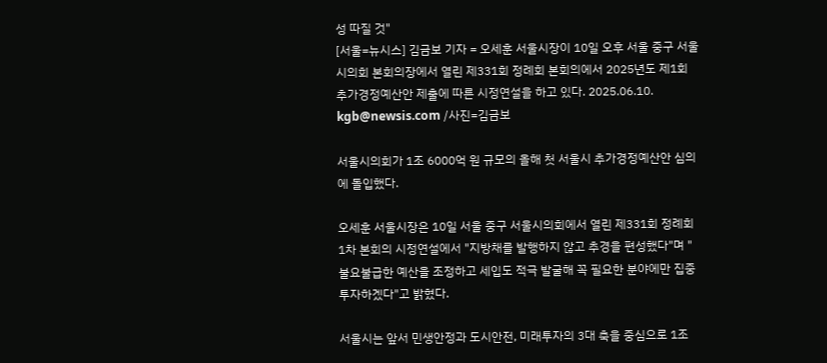성 따질 것"
[서울=뉴시스] 김금보 기자 = 오세훈 서울시장이 10일 오후 서울 중구 서울시의회 본회의장에서 열린 제331회 정례회 본회의에서 2025년도 제1회 추가경정예산안 제출에 따른 시정연설을 하고 있다. 2025.06.10. kgb@newsis.com /사진=김금보

서울시의회가 1조 6000억 원 규모의 올해 첫 서울시 추가경정예산안 심의에 돌입했다.

오세훈 서울시장은 10일 서울 중구 서울시의회에서 열린 제331회 정례회 1차 본회의 시정연설에서 "지방채를 발행하지 않고 추경을 편성했다"며 "불요불급한 예산을 조정하고 세입도 적극 발굴해 꼭 필요한 분야에만 집중 투자하겠다"고 밝혔다.

서울시는 앞서 민생안정과 도시안전, 미래투자의 3대 축을 중심으로 1조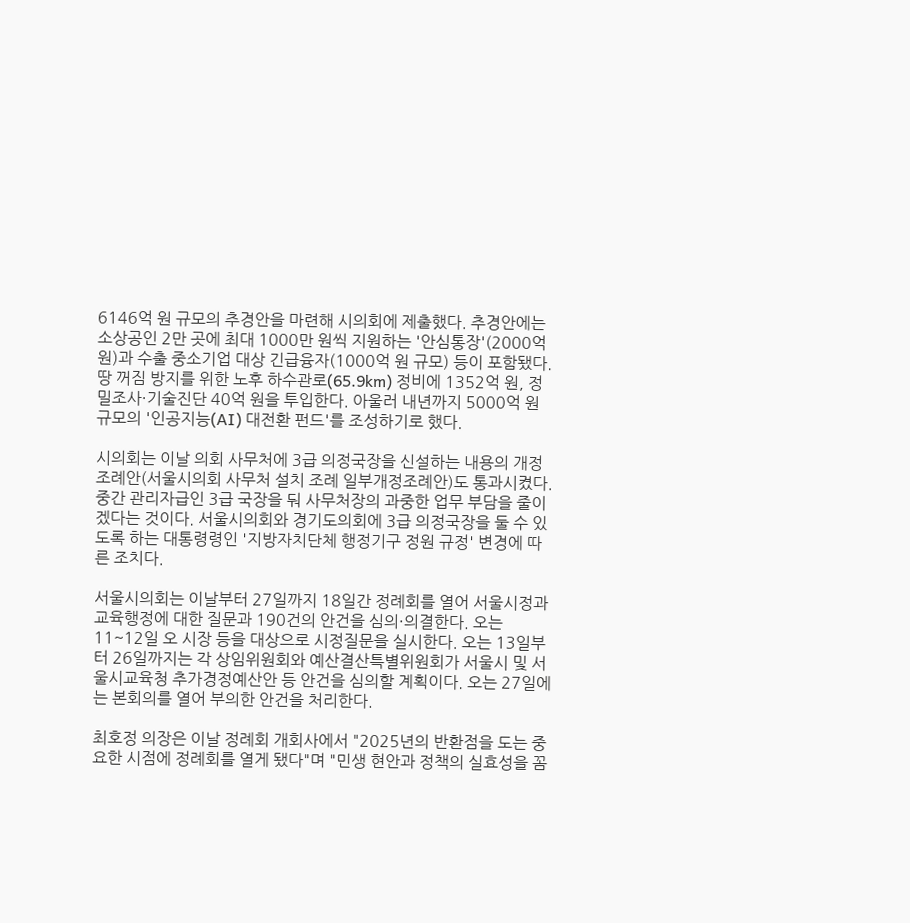6146억 원 규모의 추경안을 마련해 시의회에 제출했다. 추경안에는 소상공인 2만 곳에 최대 1000만 원씩 지원하는 '안심통장'(2000억 원)과 수출 중소기업 대상 긴급융자(1000억 원 규모) 등이 포함됐다. 땅 꺼짐 방지를 위한 노후 하수관로(65.9km) 정비에 1352억 원, 정밀조사·기술진단 40억 원을 투입한다. 아울러 내년까지 5000억 원 규모의 '인공지능(AI) 대전환 펀드'를 조성하기로 했다.

시의회는 이날 의회 사무처에 3급 의정국장을 신설하는 내용의 개정조례안(서울시의회 사무처 설치 조례 일부개정조례안)도 통과시켰다. 중간 관리자급인 3급 국장을 둬 사무처장의 과중한 업무 부담을 줄이겠다는 것이다. 서울시의회와 경기도의회에 3급 의정국장을 둘 수 있도록 하는 대통령령인 '지방자치단체 행정기구 정원 규정' 변경에 따른 조치다.

서울시의회는 이날부터 27일까지 18일간 정례회를 열어 서울시정과 교육행정에 대한 질문과 190건의 안건을 심의·의결한다. 오는 11~12일 오 시장 등을 대상으로 시정질문을 실시한다. 오는 13일부터 26일까지는 각 상임위원회와 예산결산특별위원회가 서울시 및 서울시교육청 추가경정예산안 등 안건을 심의할 계획이다. 오는 27일에는 본회의를 열어 부의한 안건을 처리한다.

최호정 의장은 이날 정례회 개회사에서 "2025년의 반환점을 도는 중요한 시점에 정례회를 열게 됐다"며 "민생 현안과 정책의 실효성을 꼼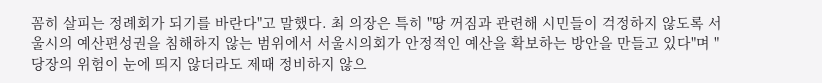꼼히 살피는 정례회가 되기를 바란다"고 말했다. 최 의장은 특히 "땅 꺼짐과 관련해 시민들이 걱정하지 않도록 서울시의 예산편성권을 침해하지 않는 범위에서 서울시의회가 안정적인 예산을 확보하는 방안을 만들고 있다"며 "당장의 위험이 눈에 띄지 않더라도 제때 정비하지 않으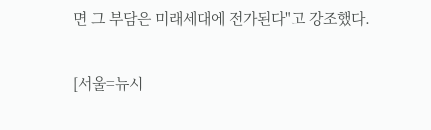면 그 부담은 미래세대에 전가된다"고 강조했다.

[서울=뉴시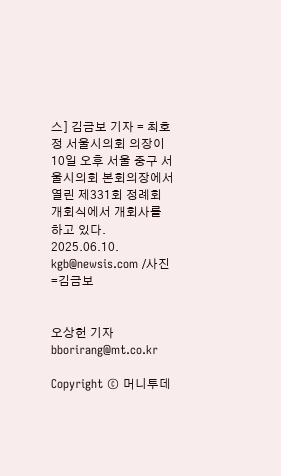스] 김금보 기자 = 최호정 서울시의회 의장이 10일 오후 서울 중구 서울시의회 본회의장에서 열린 제331회 정례회 개회식에서 개회사를 하고 있다. 2025.06.10. kgb@newsis.com /사진=김금보


오상헌 기자 bborirang@mt.co.kr

Copyright © 머니투데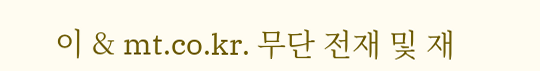이 & mt.co.kr. 무단 전재 및 재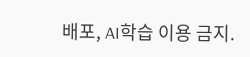배포, AI학습 이용 금지.